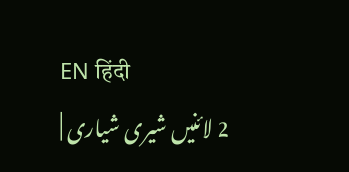EN हिंदी
2 لائنیں شیری شیاری |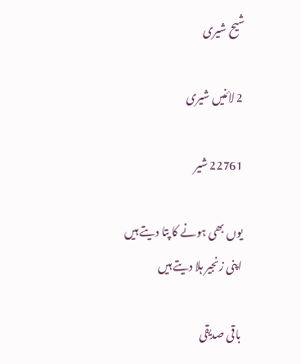شیح شیری

2 لائنیں شیری

22761 شیر

یوں بھی ہونے کا پتا دیتے ہیں
اپنی زنجیر ہلا دیتے ہیں

باقی صدیقی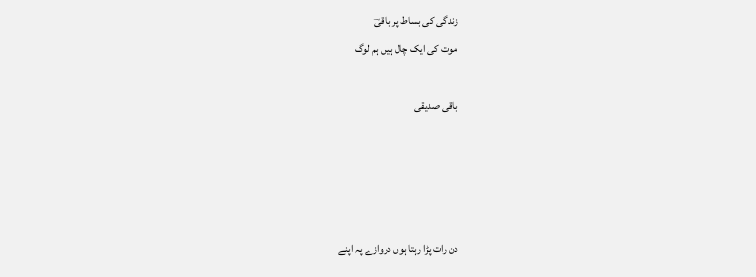زندگی کی بساط پر باقیؔ
موت کی ایک چال ہیں ہم لوگ

باقی صدیقی




دن رات پڑا رہتا ہوں دروازے پہ اپنے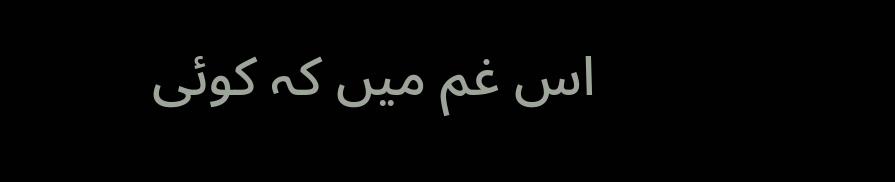اس غم میں کہ کوئی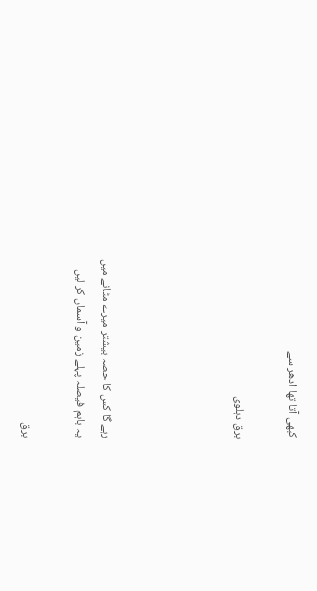کبھی آتا تھا ادھر سے

برق دہلوی




رہے گا کس کا حصہ بیشتر میرے مٹانے میں
یہ باہم فیصلہ پہلے زمین و آسماں کر لیں

برق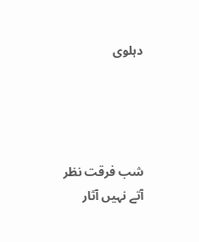دہلوی




شب فرقت نظر آتے نہیں آثار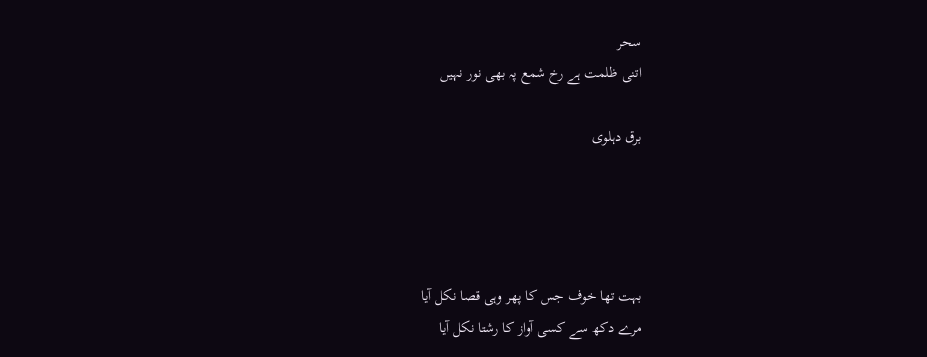سحر
اتنی ظلمت ہے رخ شمع پہ بھی نور نہیں

برق دہلوی




بہت تھا خوف جس کا پھر وہی قصا نکل آیا
مرے دکھ سے کسی آواز کا رشتا نکل آیا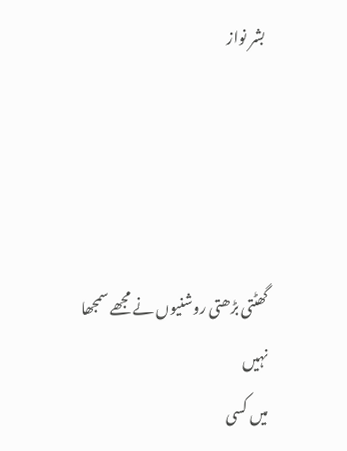بشر نواز




گھٹتی بڑھتی روشنیوں نے مجھے سمجھا نہیں
میں کسی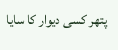پتھر کسی دیوار کا سایا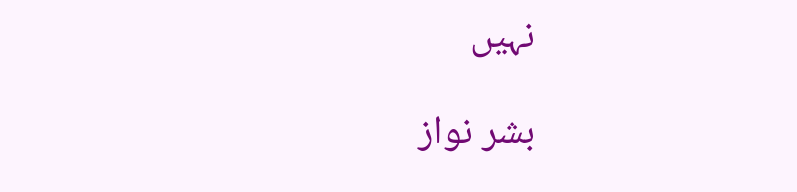نہیں

بشر نواز